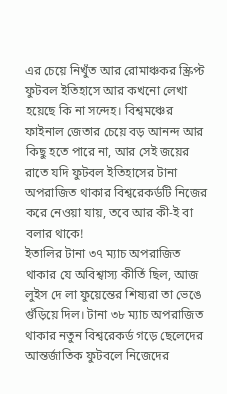এর চেয়ে নিখুঁত আর রোমাঞ্চকর স্ক্রিপ্ট ফুটবল ইতিহাসে আর কখনো লেখা হয়েছে কি না সন্দেহ। বিশ্বমঞ্চের ফাইনাল জেতার চেয়ে বড় আনন্দ আর কিছু হতে পারে না, আর সেই জয়ের রাতে যদি ফুটবল ইতিহাসের টানা অপরাজিত থাকার বিশ্বরেকর্ডটি নিজের করে নেওয়া যায়, তবে আর কী-ই বা বলার থাকে!
ইতালির টানা ৩৭ ম্যাচ অপরাজিত থাকার যে অবিশ্বাস্য কীর্তি ছিল, আজ লুইস দে লা ফুয়েন্তের শিষ্যরা তা ভেঙে গুঁড়িয়ে দিল। টানা ৩৮ ম্যাচ অপরাজিত থাকার নতুন বিশ্বরেকর্ড গড়ে ছেলেদের আন্তর্জাতিক ফুটবলে নিজেদের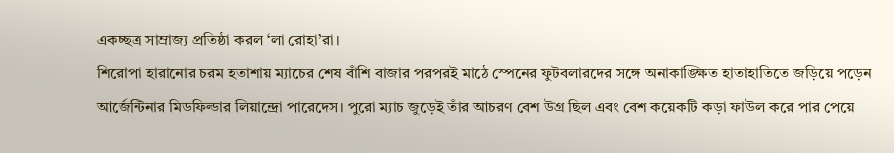একচ্ছত্র সাম্রাজ্য প্রতিষ্ঠা করল ‘লা রোহা’রা।
শিরোপা হারানোর চরম হতাশায় ম্যাচের শেষ বাঁশি বাজার পরপরই মাঠে স্পেনের ফুটবলারদের সঙ্গে অনাকাঙ্ক্ষিত হাতাহাতিতে জড়িয়ে পড়েন আর্জেন্টিনার মিডফিল্ডার লিয়ান্দ্রো পারেদেস। পুরো ম্যাচ জুড়েই তাঁর আচরণ বেশ উগ্র ছিল এবং বেশ কয়েকটি কড়া ফাউল করে পার পেয়ে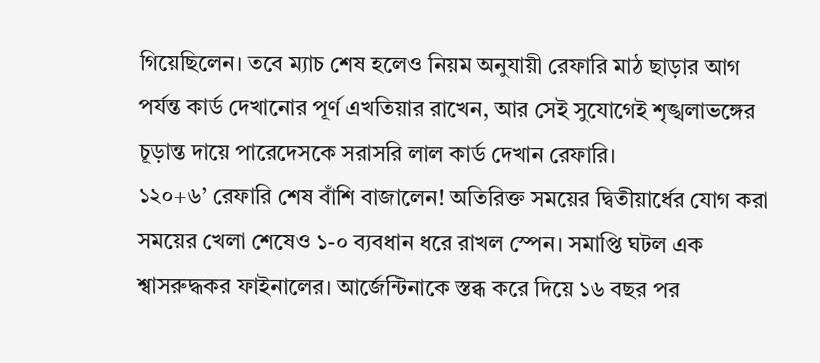গিয়েছিলেন। তবে ম্যাচ শেষ হলেও নিয়ম অনুযায়ী রেফারি মাঠ ছাড়ার আগ পর্যন্ত কার্ড দেখানোর পূর্ণ এখতিয়ার রাখেন, আর সেই সুযোগেই শৃঙ্খলাভঙ্গের চূড়ান্ত দায়ে পারেদেসকে সরাসরি লাল কার্ড দেখান রেফারি।
১২০+৬’ রেফারি শেষ বাঁশি বাজালেন! অতিরিক্ত সময়ের দ্বিতীয়ার্ধের যোগ করা সময়ের খেলা শেষেও ১-০ ব্যবধান ধরে রাখল স্পেন। সমাপ্তি ঘটল এক শ্বাসরুদ্ধকর ফাইনালের। আর্জেন্টিনাকে স্তব্ধ করে দিয়ে ১৬ বছর পর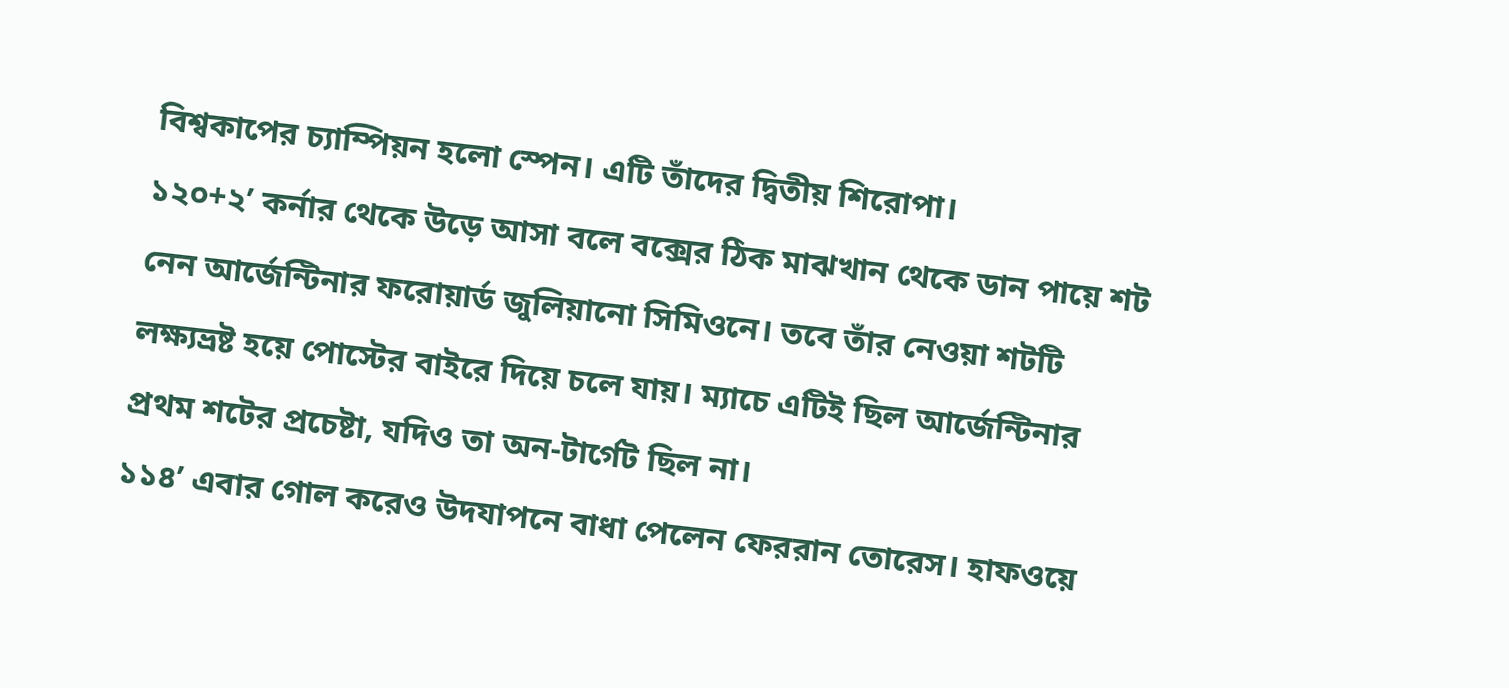বিশ্বকাপের চ্যাম্পিয়ন হলো স্পেন। এটি তাঁদের দ্বিতীয় শিরোপা।
১২০+২’ কর্নার থেকে উড়ে আসা বলে বক্সের ঠিক মাঝখান থেকে ডান পায়ে শট নেন আর্জেন্টিনার ফরোয়ার্ড জুলিয়ানো সিমিওনে। তবে তাঁর নেওয়া শটটি লক্ষ্যভ্রষ্ট হয়ে পোস্টের বাইরে দিয়ে চলে যায়। ম্যাচে এটিই ছিল আর্জেন্টিনার প্রথম শটের প্রচেষ্টা, যদিও তা অন-টার্গেট ছিল না।
১১৪’ এবার গোল করেও উদযাপনে বাধা পেলেন ফেররান তোরেস। হাফওয়ে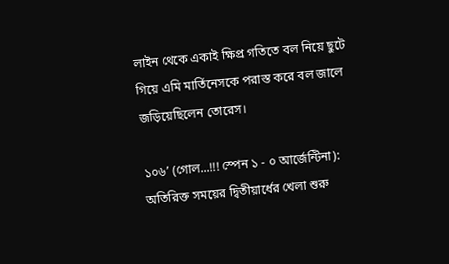লাইন থেকে একাই ক্ষিপ্র গতিতে বল নিয়ে ছুটে গিয়ে এমি মার্তিনেসকে পরাস্ত করে বল জালে জড়িয়েছিলেন তোরেস।

১০৬’ (গোল...!!! স্পেন ১ - ০ আর্জেন্টিনা):
অতিরিক্ত সময়ের দ্বিতীয়ার্ধের খেলা শুরু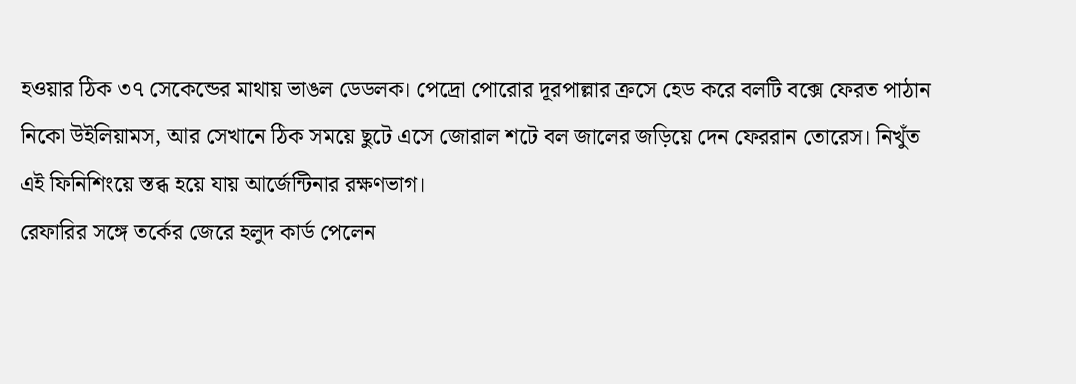হওয়ার ঠিক ৩৭ সেকেন্ডের মাথায় ভাঙল ডেডলক। পেদ্রো পোরোর দূরপাল্লার ক্রসে হেড করে বলটি বক্সে ফেরত পাঠান নিকো উইলিয়ামস, আর সেখানে ঠিক সময়ে ছুটে এসে জোরাল শটে বল জালের জড়িয়ে দেন ফেররান তোরেস। নিখুঁত এই ফিনিশিংয়ে স্তব্ধ হয়ে যায় আর্জেন্টিনার রক্ষণভাগ।
রেফারির সঙ্গে তর্কের জেরে হলুদ কার্ড পেলেন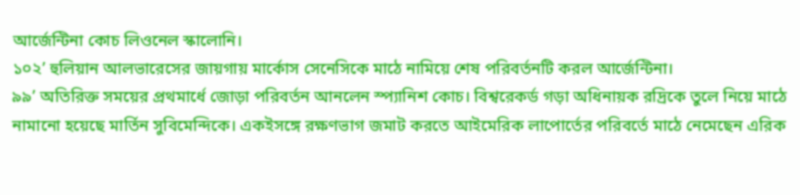আর্জেন্টিনা কোচ লিওনেল স্কালোনি।
১০২’ হুলিয়ান আলভারেসের জায়গায় মার্কোস সেনেসিকে মাঠে নামিয়ে শেষ পরিবর্তনটি করল আর্জেন্টিনা।
৯৯’ অতিরিক্ত সময়ের প্রথমার্ধে জোড়া পরিবর্তন আনলেন স্প্যানিশ কোচ। বিশ্বরেকর্ড গড়া অধিনায়ক রদ্রিকে তুলে নিয়ে মাঠে নামানো হয়েছে মার্তিন সুবিমেন্দিকে। একইসঙ্গে রক্ষণভাগ জমাট করতে আইমেরিক লাপোর্তের পরিবর্তে মাঠে নেমেছেন এরিক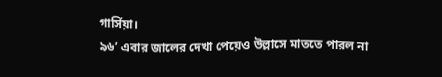গার্সিয়া।
৯৬’ এবার জালের দেখা পেয়েও উল্লাসে মাততে পারল না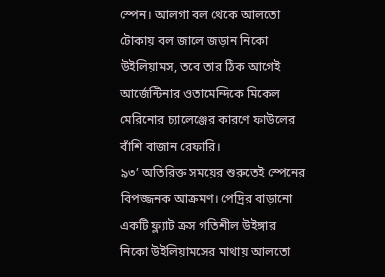স্পেন। আলগা বল থেকে আলতো টোকায় বল জালে জড়ান নিকো উইলিয়ামস, তবে তার ঠিক আগেই আর্জেন্টিনার ওতামেন্দিকে মিকেল মেরিনোর চ্যালেঞ্জের কারণে ফাউলের বাঁশি বাজান রেফারি।
৯৩’ অতিরিক্ত সময়ের শুরুতেই স্পেনের বিপজ্জনক আক্রমণ। পেদ্রির বাড়ানো একটি ফ্ল্যাট ক্রস গতিশীল উইঙ্গার নিকো উইলিয়ামসের মাথায় আলতো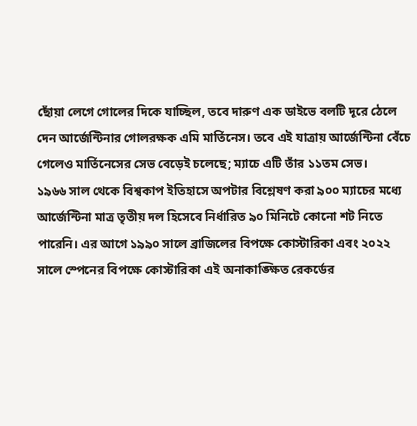ছোঁয়া লেগে গোলের দিকে যাচ্ছিল, তবে দারুণ এক ডাইভে বলটি দূরে ঠেলে দেন আর্জেন্টিনার গোলরক্ষক এমি মার্তিনেস। তবে এই যাত্রায় আর্জেন্টিনা বেঁচে গেলেও মার্তিনেসের সেভ বেড়েই চলেছে; ম্যাচে এটি তাঁর ১১তম সেভ।
১৯৬৬ সাল থেকে বিশ্বকাপ ইতিহাসে অপটার বিশ্লেষণ করা ৯০০ ম্যাচের মধ্যে আর্জেন্টিনা মাত্র তৃতীয় দল হিসেবে নির্ধারিত ৯০ মিনিটে কোনো শট নিতে পারেনি। এর আগে ১৯৯০ সালে ব্রাজিলের বিপক্ষে কোস্টারিকা এবং ২০২২ সালে স্পেনের বিপক্ষে কোস্টারিকা এই অনাকাঙ্ক্ষিত রেকর্ডের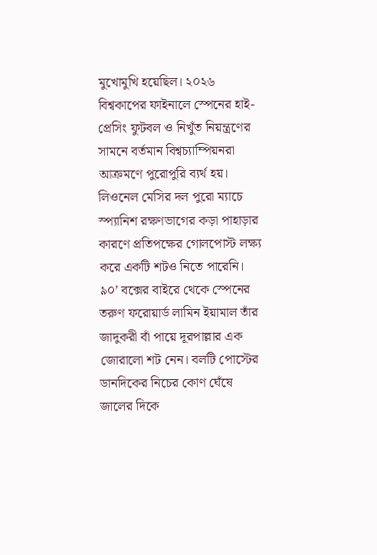মুখোমুখি হয়েছিল। ২০২৬ বিশ্বকাপের ফাইনালে স্পেনের হাই-প্রেসিং ফুটবল ও নিখুঁত নিয়ন্ত্রণের সামনে বর্তমান বিশ্বচ্যাম্পিয়নরা আক্রমণে পুরোপুরি ব্যর্থ হয়। লিওনেল মেসির দল পুরো ম্যাচে স্প্যানিশ রক্ষণভাগের কড়া পাহাড়ার কারণে প্রতিপক্ষের গোলপোস্ট লক্ষ্য করে একটি শটও নিতে পারেনি।
৯০’ বক্সের বাইরে থেকে স্পেনের তরুণ ফরোয়ার্ড লামিন ইয়ামাল তাঁর জাদুকরী বাঁ পায়ে দূরপাল্লার এক জোরালো শট নেন। বলটি পোস্টের ডানদিকের নিচের কোণ ঘেঁষে জালের দিকে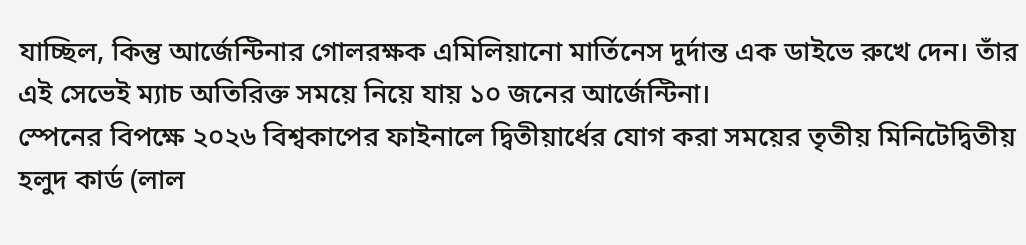যাচ্ছিল, কিন্তু আর্জেন্টিনার গোলরক্ষক এমিলিয়ানো মার্তিনেস দুর্দান্ত এক ডাইভে রুখে দেন। তাঁর এই সেভেই ম্যাচ অতিরিক্ত সময়ে নিয়ে যায় ১০ জনের আর্জেন্টিনা।
স্পেনের বিপক্ষে ২০২৬ বিশ্বকাপের ফাইনালে দ্বিতীয়ার্ধের যোগ করা সময়ের তৃতীয় মিনিটেদ্বিতীয় হলুদ কার্ড (লাল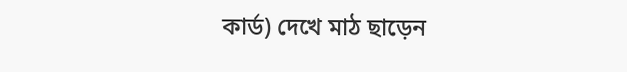কার্ড) দেখে মাঠ ছাড়েন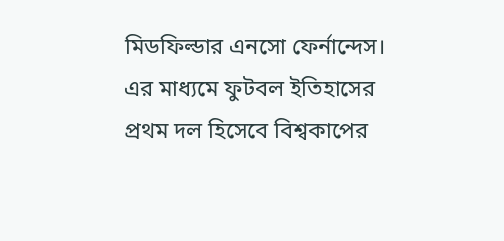মিডফিল্ডার এনসো ফের্নান্দেস। এর মাধ্যমে ফুটবল ইতিহাসের প্রথম দল হিসেবে বিশ্বকাপের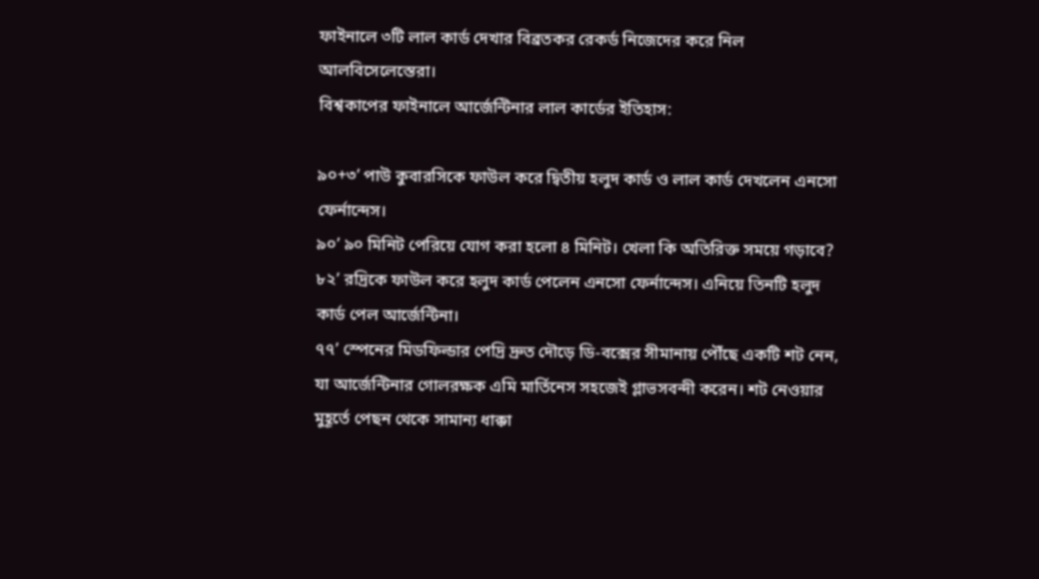ফাইনালে ৩টি লাল কার্ড দেখার বিব্রতকর রেকর্ড নিজেদের করে নিল আলবিসেলেস্তেরা।
বিশ্বকাপের ফাইনালে আর্জেন্টিনার লাল কার্ডের ইতিহাস:

৯০+৩’ পাউ কুবারসিকে ফাউল করে দ্বিতীয় হলুদ কার্ড ও লাল কার্ড দেখলেন এনসো ফের্নান্দেস।
৯০’ ৯০ মিনিট পেরিয়ে যোগ করা হলো ৪ মিনিট। খেলা কি অতিরিক্ত সময়ে গড়াবে?
৮২’ রদ্রিকে ফাউল করে হলুদ কার্ড পেলেন এনসো ফের্নান্দেস। এনিয়ে তিনটি হলুদ কার্ড পেল আর্জেন্টিনা।
৭৭’ স্পেনের মিডফিল্ডার পেদ্রি দ্রুত দৌড়ে ডি-বক্সের সীমানায় পৌঁছে একটি শট নেন, যা আর্জেন্টিনার গোলরক্ষক এমি মার্তিনেস সহজেই গ্লাভসবন্দী করেন। শট নেওয়ার মুহূর্তে পেছন থেকে সামান্য ধাক্কা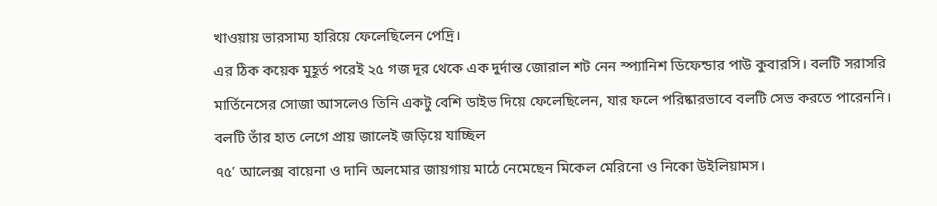খাওয়ায় ভারসাম্য হারিয়ে ফেলেছিলেন পেদ্রি।
এর ঠিক কয়েক মুহূর্ত পরেই ২৫ গজ দূর থেকে এক দুর্দান্ত জোরাল শট নেন স্প্যানিশ ডিফেন্ডার পাউ কুবারসি। বলটি সরাসরি মার্তিনেসের সোজা আসলেও তিনি একটু বেশি ডাইভ দিয়ে ফেলেছিলেন, যার ফলে পরিষ্কারভাবে বলটি সেভ করতে পারেননি। বলটি তাঁর হাত লেগে প্রায় জালেই জড়িয়ে যাচ্ছিল
৭৫’ আলেক্স বায়েনা ও দানি অলমোর জায়গায় মাঠে নেমেছেন মিকেল মেরিনো ও নিকো উইলিয়ামস।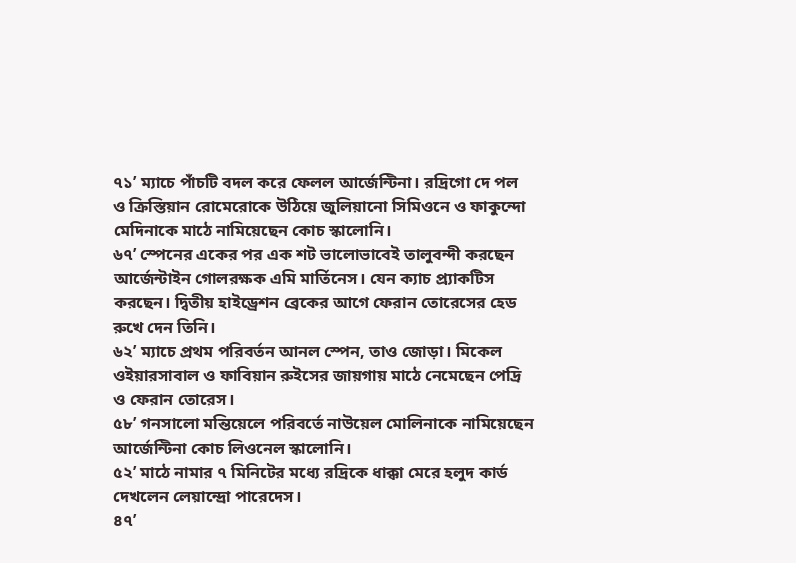৭১’ ম্যাচে পাঁচটি বদল করে ফেলল আর্জেন্টিনা। রদ্রিগো দে পল ও ক্রিস্তিয়ান রোমেরোকে উঠিয়ে জুলিয়ানো সিমিওনে ও ফাকুন্দো মেদিনাকে মাঠে নামিয়েছেন কোচ স্কালোনি।
৬৭’ স্পেনের একের পর এক শট ভালোভাবেই তালুবন্দী করছেন আর্জেন্টাইন গোলরক্ষক এমি মার্তিনেস। যেন ক্যাচ প্র্যাকটিস করছেন। দ্বিতীয় হাইড্রেশন ব্রেকের আগে ফেরান তোরেসের হেড রুখে দেন তিনি।
৬২’ ম্যাচে প্রথম পরিবর্তন আনল স্পেন, তাও জোড়া। মিকেল ওইয়ারসাবাল ও ফাবিয়ান রুইসের জায়গায় মাঠে নেমেছেন পেদ্রি ও ফেরান তোরেস।
৫৮’ গনসালো মন্তিয়েলে পরিবর্তে নাউয়েল মোলিনাকে নামিয়েছেন আর্জেন্টিনা কোচ লিওনেল স্কালোনি।
৫২’ মাঠে নামার ৭ মিনিটের মধ্যে রদ্রিকে ধাক্কা মেরে হলুদ কার্ড দেখলেন লেয়ান্দ্রো পারেদেস।
৪৭’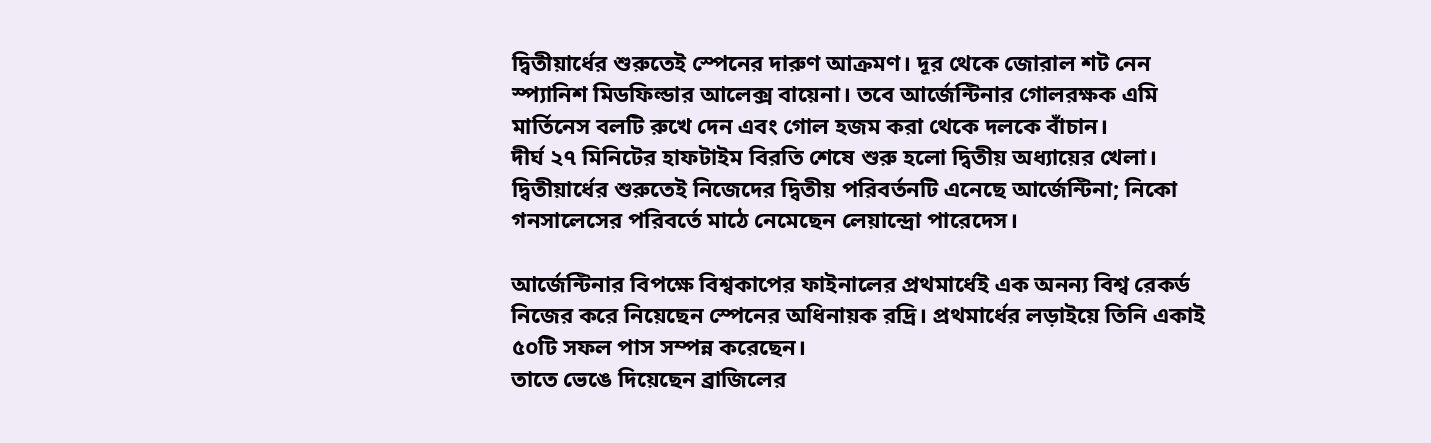দ্বিতীয়ার্ধের শুরুতেই স্পেনের দারুণ আক্রমণ। দূর থেকে জোরাল শট নেন স্প্যানিশ মিডফিল্ডার আলেক্স বায়েনা। তবে আর্জেন্টিনার গোলরক্ষক এমি মার্তিনেস বলটি রুখে দেন এবং গোল হজম করা থেকে দলকে বাঁচান।
দীর্ঘ ২৭ মিনিটের হাফটাইম বিরতি শেষে শুরু হলো দ্বিতীয় অধ্যায়ের খেলা। দ্বিতীয়ার্ধের শুরুতেই নিজেদের দ্বিতীয় পরিবর্তনটি এনেছে আর্জেন্টিনা; নিকো গনসালেসের পরিবর্তে মাঠে নেমেছেন লেয়ান্দ্রো পারেদেস।

আর্জেন্টিনার বিপক্ষে বিশ্বকাপের ফাইনালের প্রথমার্ধেই এক অনন্য বিশ্ব রেকর্ড নিজের করে নিয়েছেন স্পেনের অধিনায়ক রদ্রি। প্রথমার্ধের লড়াইয়ে তিনি একাই ৫০টি সফল পাস সম্পন্ন করেছেন।
তাতে ভেঙে দিয়েছেন ব্রাজিলের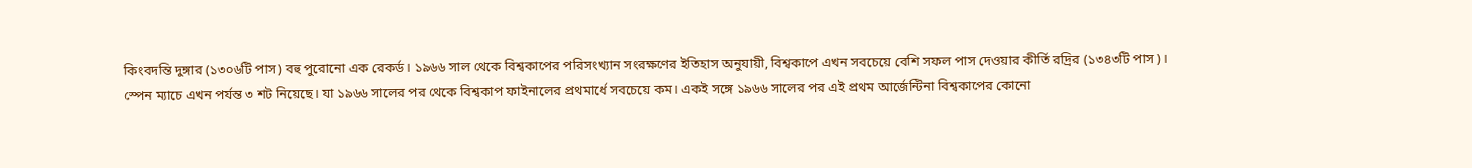কিংবদন্তি দুঙ্গার (১৩০৬টি পাস) বহু পুরোনো এক রেকর্ড। ১৯৬৬ সাল থেকে বিশ্বকাপের পরিসংখ্যান সংরক্ষণের ইতিহাস অনুযায়ী, বিশ্বকাপে এখন সবচেয়ে বেশি সফল পাস দেওয়ার কীর্তি রদ্রির (১৩৪৩টি পাস)।
স্পেন ম্যাচে এখন পর্যন্ত ৩ শট নিয়েছে। যা ১৯৬৬ সালের পর থেকে বিশ্বকাপ ফাইনালের প্রথমার্ধে সবচেয়ে কম। একই সঙ্গে ১৯৬৬ সালের পর এই প্রথম আর্জেন্টিনা বিশ্বকাপের কোনো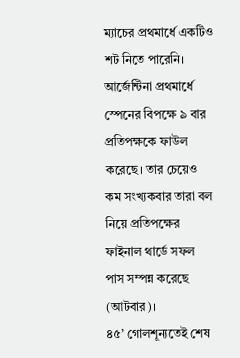ম্যাচের প্রথমার্ধে একটিও শট নিতে পারেনি।
আর্জেন্টিনা প্রথমার্ধে স্পেনের বিপক্ষে ৯ বার প্রতিপক্ষকে ফাউল করেছে। তার চেয়েও কম সংখ্যকবার তারা বল নিয়ে প্রতিপক্ষের ফাইনাল থার্ডে সফল পাস সম্পন্ন করেছে (আটবার)।
৪৫’ গোলশূন্যতেই শেষ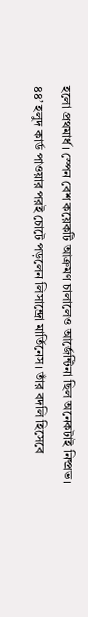হলো প্রথমার্ধ। স্পেন বেশ কয়েকটি আক্রমণ চালালেও আর্জেন্টিনা ছিল অনেকটাই নিষ্প্রভ।
৪৪’ হলুদ কার্ড পাওয়ার পরই চোটে পড়লেন লিসান্দ্রো মার্তিনেস। তাঁর বদলি হিসেবে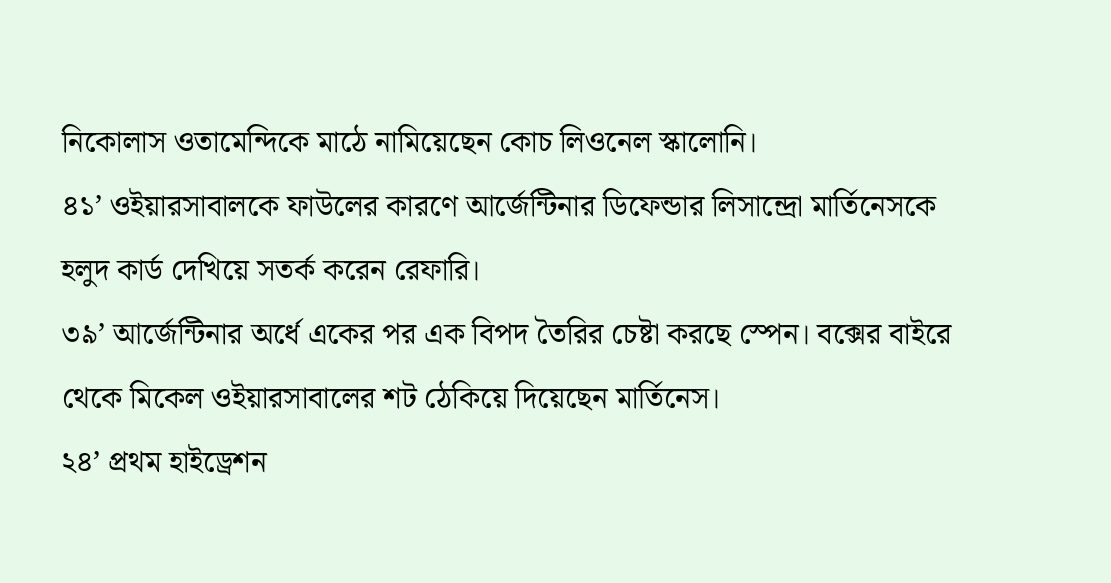নিকোলাস ওতামেন্দিকে মাঠে নামিয়েছেন কোচ লিওনেল স্কালোনি।
৪১’ ওইয়ারসাবালকে ফাউলের কারণে আর্জেন্টিনার ডিফেন্ডার লিসান্দ্রো মার্তিনেসকে হলুদ কার্ড দেখিয়ে সতর্ক করেন রেফারি।
৩৯’ আর্জেন্টিনার অর্ধে একের পর এক বিপদ তৈরির চেষ্টা করছে স্পেন। বক্সের বাইরে থেকে মিকেল ওইয়ারসাবালের শট ঠেকিয়ে দিয়েছেন মার্তিনেস।
২৪’ প্রথম হাইড্রেশন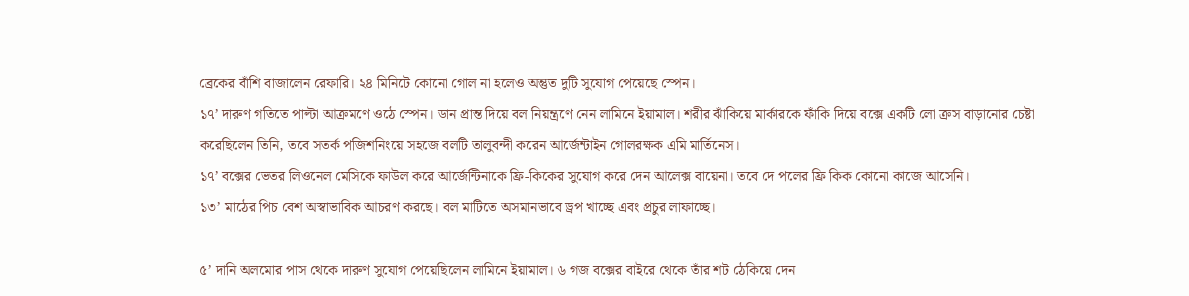ব্রেকের বাঁশি বাজালেন রেফারি। ২৪ মিনিটে কোনো গোল না হলেও অন্তুত দুটি সুযোগ পেয়েছে স্পেন।
১৭’ দারুণ গতিতে পাল্টা আক্রমণে ওঠে স্পেন। ডান প্রান্ত দিয়ে বল নিয়ন্ত্রণে নেন লামিনে ইয়ামাল। শরীর ঝাঁকিয়ে মার্কারকে ফাঁকি দিয়ে বক্সে একটি লো ক্রস বাড়ানোর চেষ্টা করেছিলেন তিনি, তবে সতর্ক পজিশনিংয়ে সহজে বলটি তালুবন্দী করেন আর্জেন্টাইন গোলরক্ষক এমি মার্তিনেস।
১৭’ বক্সের ভেতর লিওনেল মেসিকে ফাউল করে আর্জেন্টিনাকে ফ্রি-কিকের সুযোগ করে দেন আলেক্স বায়েনা। তবে দে পলের ফ্রি কিক কোনো কাজে আসেনি।
১৩’ মাঠের পিচ বেশ অস্বাভাবিক আচরণ করছে। বল মাটিতে অসমানভাবে ড্রপ খাচ্ছে এবং প্রচুর লাফাচ্ছে।

৫’ দানি অলমোর পাস থেকে দারুণ সুযোগ পেয়েছিলেন লামিনে ইয়ামাল। ৬ গজ বক্সের বাইরে থেকে তাঁর শট ঠেকিয়ে দেন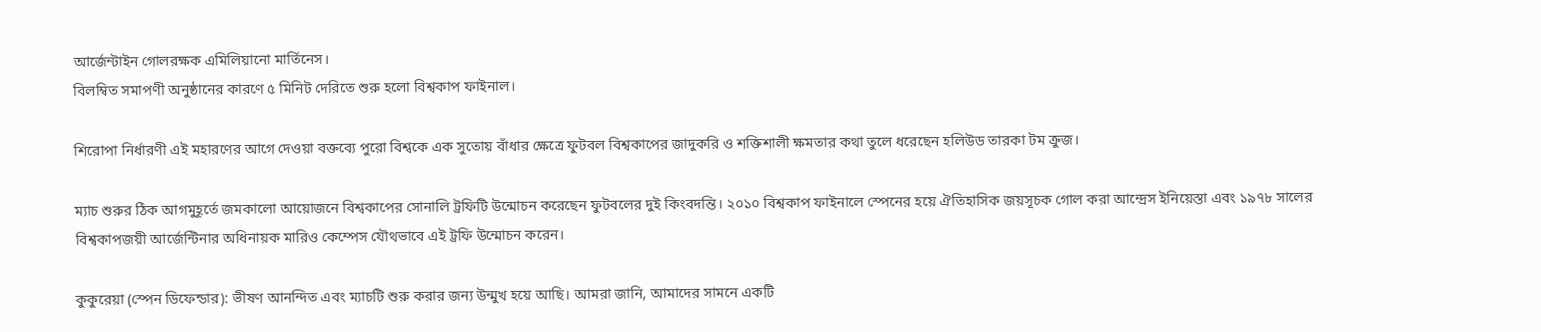আর্জেন্টাইন গোলরক্ষক এমিলিয়ানো মার্তিনেস।
বিলম্বিত সমাপণী অনুষ্ঠানের কারণে ৫ মিনিট দেরিতে শুরু হলো বিশ্বকাপ ফাইনাল।

শিরোপা নির্ধারণী এই মহারণের আগে দেওয়া বক্তব্যে পুরো বিশ্বকে এক সুতোয় বাঁধার ক্ষেত্রে ফুটবল বিশ্বকাপের জাদুকরি ও শক্তিশালী ক্ষমতার কথা তুলে ধরেছেন হলিউড তারকা টম ক্রুজ।

ম্যাচ শুরুর ঠিক আগমুহূর্তে জমকালো আয়োজনে বিশ্বকাপের সোনালি ট্রফিটি উন্মোচন করেছেন ফুটবলের দুই কিংবদন্তি। ২০১০ বিশ্বকাপ ফাইনালে স্পেনের হয়ে ঐতিহাসিক জয়সূচক গোল করা আন্দ্রেস ইনিয়েস্তা এবং ১৯৭৮ সালের বিশ্বকাপজয়ী আর্জেন্টিনার অধিনায়ক মারিও কেম্পেস যৌথভাবে এই ট্রফি উন্মোচন করেন।

কুকুরেয়া (স্পেন ডিফেন্ডার): ভীষণ আনন্দিত এবং ম্যাচটি শুরু করার জন্য উন্মুখ হয়ে আছি। আমরা জানি, আমাদের সামনে একটি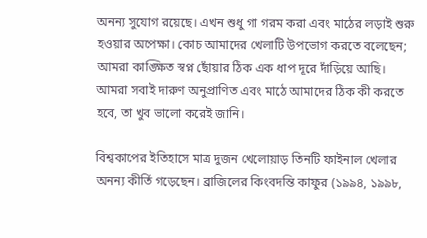অনন্য সুযোগ রয়েছে। এখন শুধু গা গরম করা এবং মাঠের লড়াই শুরু হওয়ার অপেক্ষা। কোচ আমাদের খেলাটি উপভোগ করতে বলেছেন; আমরা কাঙ্ক্ষিত স্বপ্ন ছোঁয়ার ঠিক এক ধাপ দূরে দাঁড়িয়ে আছি। আমরা সবাই দারুণ অনুপ্রাণিত এবং মাঠে আমাদের ঠিক কী করতে হবে, তা খুব ভালো করেই জানি।

বিশ্বকাপের ইতিহাসে মাত্র দুজন খেলোয়াড় তিনটি ফাইনাল খেলার অনন্য কীর্তি গড়েছেন। ব্রাজিলের কিংবদন্তি কাফুর (১৯৯৪, ১৯৯৮,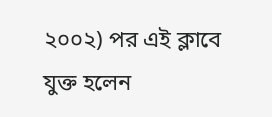২০০২) পর এই ক্লাবে যুক্ত হলেন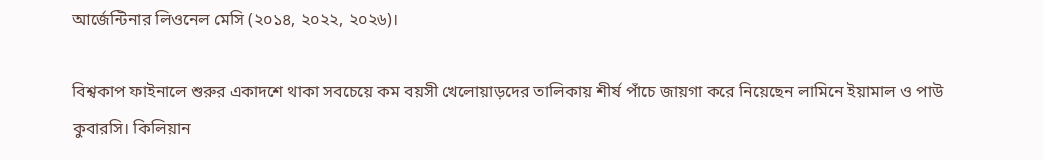আর্জেন্টিনার লিওনেল মেসি (২০১৪, ২০২২, ২০২৬)।

বিশ্বকাপ ফাইনালে শুরুর একাদশে থাকা সবচেয়ে কম বয়সী খেলোয়াড়দের তালিকায় শীর্ষ পাঁচে জায়গা করে নিয়েছেন লামিনে ইয়ামাল ও পাউ কুবারসি। কিলিয়ান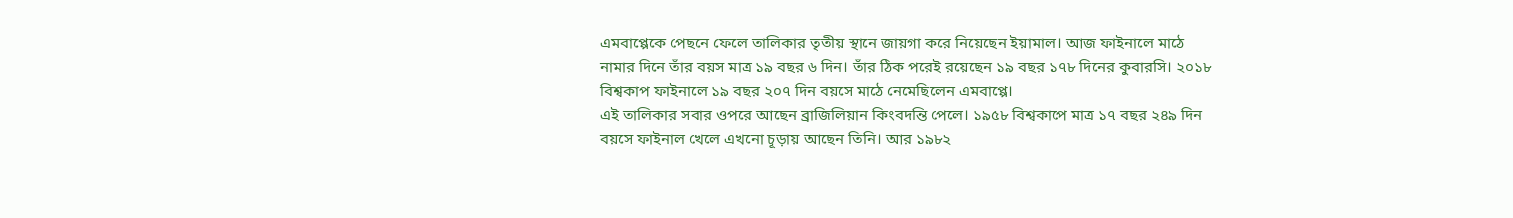এমবাপ্পেকে পেছনে ফেলে তালিকার তৃতীয় স্থানে জায়গা করে নিয়েছেন ইয়ামাল। আজ ফাইনালে মাঠে নামার দিনে তাঁর বয়স মাত্র ১৯ বছর ৬ দিন। তাঁর ঠিক পরেই রয়েছেন ১৯ বছর ১৭৮ দিনের কুবারসি। ২০১৮ বিশ্বকাপ ফাইনালে ১৯ বছর ২০৭ দিন বয়সে মাঠে নেমেছিলেন এমবাপ্পে।
এই তালিকার সবার ওপরে আছেন ব্রাজিলিয়ান কিংবদন্তি পেলে। ১৯৫৮ বিশ্বকাপে মাত্র ১৭ বছর ২৪৯ দিন বয়সে ফাইনাল খেলে এখনো চূড়ায় আছেন তিনি। আর ১৯৮২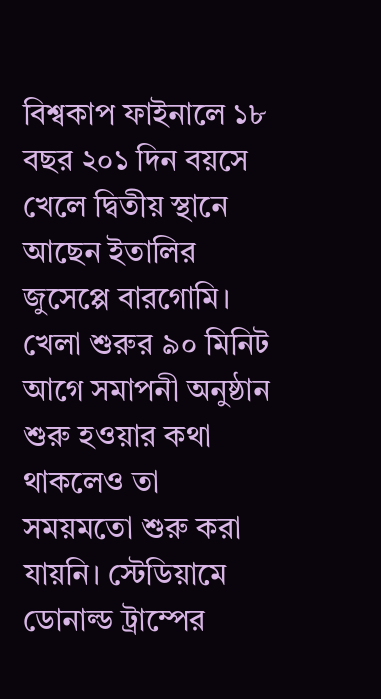বিশ্বকাপ ফাইনালে ১৮ বছর ২০১ দিন বয়সে খেলে দ্বিতীয় স্থানে আছেন ইতালির জুসেপ্পে বারগোমি।
খেলা শুরুর ৯০ মিনিট আগে সমাপনী অনুষ্ঠান শুরু হওয়ার কথা থাকলেও তা সময়মতো শুরু করা যায়নি। স্টেডিয়ামে ডোনাল্ড ট্রাম্পের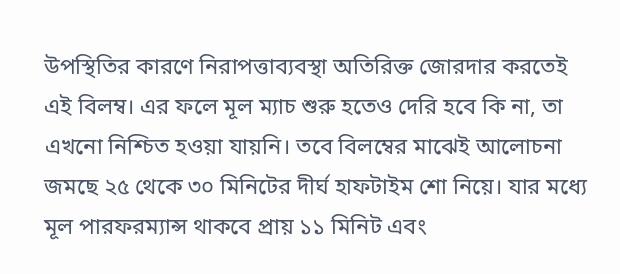উপস্থিতির কারণে নিরাপত্তাব্যবস্থা অতিরিক্ত জোরদার করতেই এই বিলম্ব। এর ফলে মূল ম্যাচ শুরু হতেও দেরি হবে কি না, তা এখনো নিশ্চিত হওয়া যায়নি। তবে বিলম্বের মাঝেই আলোচনা জমছে ২৫ থেকে ৩০ মিনিটের দীর্ঘ হাফটাইম শো নিয়ে। যার মধ্যে মূল পারফরম্যান্স থাকবে প্রায় ১১ মিনিট এবং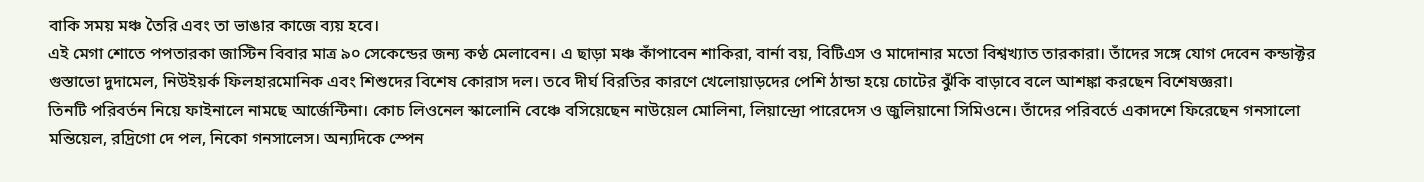বাকি সময় মঞ্চ তৈরি এবং তা ভাঙার কাজে ব্যয় হবে।
এই মেগা শোতে পপতারকা জাস্টিন বিবার মাত্র ৯০ সেকেন্ডের জন্য কণ্ঠ মেলাবেন। এ ছাড়া মঞ্চ কাঁপাবেন শাকিরা, বার্না বয়, বিটিএস ও মাদোনার মতো বিশ্বখ্যাত তারকারা। তাঁদের সঙ্গে যোগ দেবেন কন্ডাক্টর গুস্তাভো দুদামেল, নিউইয়র্ক ফিলহারমোনিক এবং শিশুদের বিশেষ কোরাস দল। তবে দীর্ঘ বিরতির কারণে খেলোয়াড়দের পেশি ঠান্ডা হয়ে চোটের ঝুঁকি বাড়াবে বলে আশঙ্কা করছেন বিশেষজ্ঞরা।
তিনটি পরিবর্তন নিয়ে ফাইনালে নামছে আর্জেন্টিনা। কোচ লিওনেল স্কালোনি বেঞ্চে বসিয়েছেন নাউয়েল মোলিনা, লিয়ান্দ্রো পারেদেস ও জুলিয়ানো সিমিওনে। তাঁদের পরিবর্তে একাদশে ফিরেছেন গনসালো মন্তিয়েল, রদ্রিগো দে পল, নিকো গনসালেস। অন্যদিকে স্পেন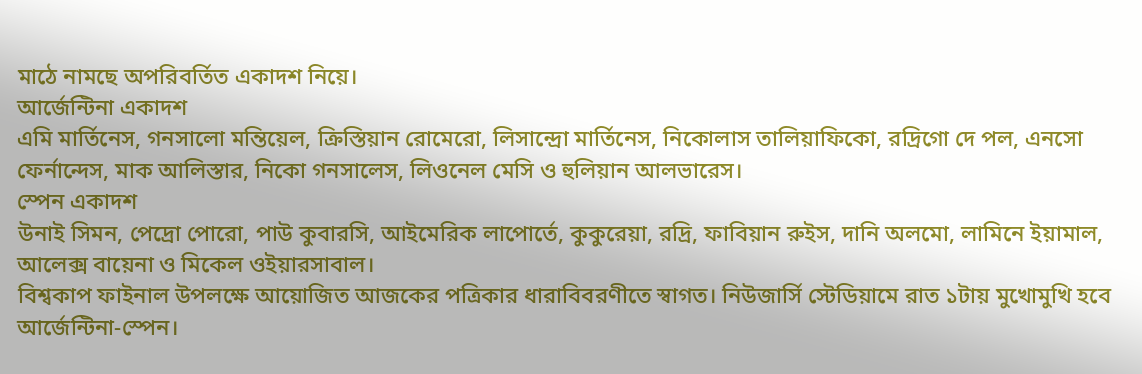মাঠে নামছে অপরিবর্তিত একাদশ নিয়ে।
আর্জেন্টিনা একাদশ
এমি মার্তিনেস, গনসালো মন্তিয়েল, ক্রিস্তিয়ান রোমেরো, লিসান্দ্রো মার্তিনেস, নিকোলাস তালিয়াফিকো, রদ্রিগো দে পল, এনসো ফের্নান্দেস, মাক আলিস্তার, নিকো গনসালেস, লিওনেল মেসি ও হুলিয়ান আলভারেস।
স্পেন একাদশ
উনাই সিমন, পেদ্রো পোরো, পাউ কুবারসি, আইমেরিক লাপোর্তে, কুকুরেয়া, রদ্রি, ফাবিয়ান রুইস, দানি অলমো, লামিনে ইয়ামাল, আলেক্স বায়েনা ও মিকেল ওইয়ারসাবাল।
বিশ্বকাপ ফাইনাল উপলক্ষে আয়োজিত আজকের পত্রিকার ধারাবিবরণীতে স্বাগত। নিউজার্সি স্টেডিয়ামে রাত ১টায় মুখোমুখি হবে আর্জেন্টিনা-স্পেন।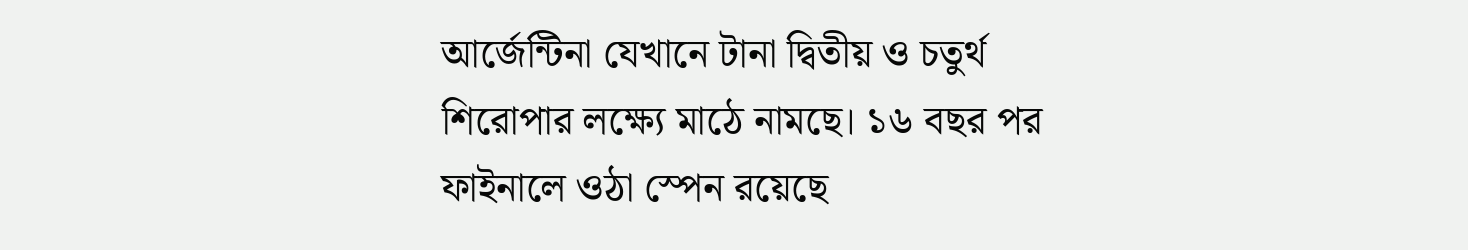আর্জেন্টিনা যেখানে টানা দ্বিতীয় ও চতুর্থ শিরোপার লক্ষ্যে মাঠে নামছে। ১৬ বছর পর ফাইনালে ওঠা স্পেন রয়েছে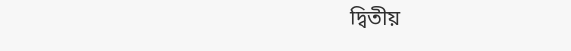দ্বিতীয়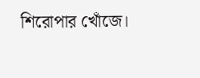শিরোপার খোঁজে।